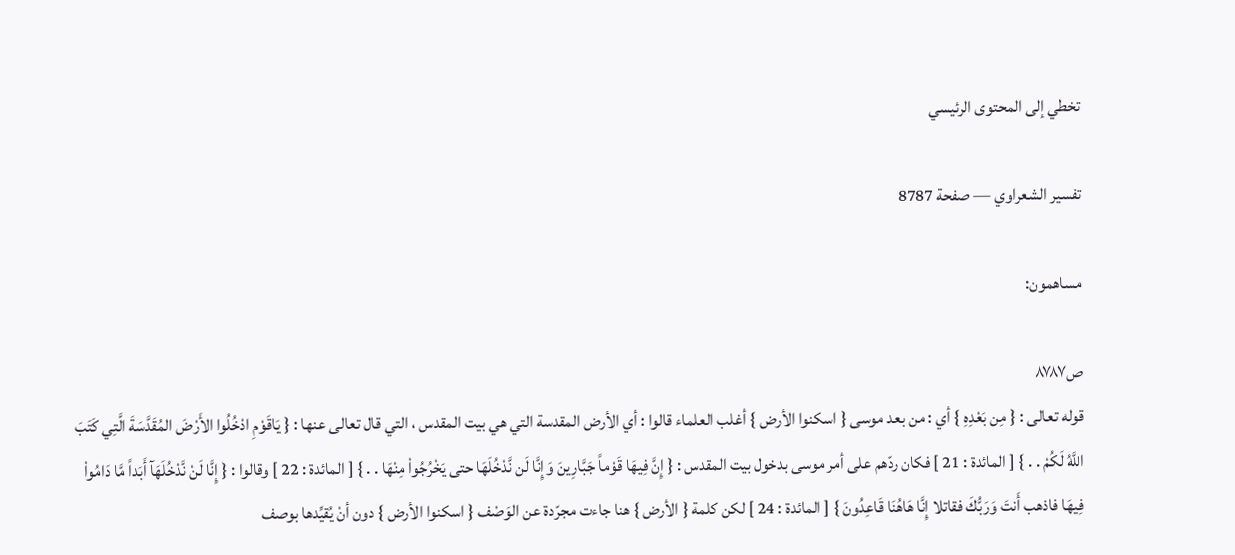تخطي إلى المحتوى الرئيسي

تفسير الشعراوي — صفحة 8787

مساهمون:

ص٨٧٨٧
قوله تعالى : { مِن بَعْدِهِ } أي : من بعد موسى { اسكنوا الأرض } أغلب العلماء قالوا : أي الأرض المقدسة التي هي بيت المقدس ، التي قال تعالى عنها : { يَاقَوْمِ ادْخُلُوا الأَرْضَ المُقَدَّسَةَ الَّتِي كَتَبَ اللَّهُ لَكُمْ . . } [ المائدة : 21 ] فكان ردّهم على أمر موسى بدخول بيت المقدس : { إِنَّ فِيهَا قَوْماً جَبَّارِينَ وَإِنَّا لَن نَّدْخُلَهَا حتى يَخْرُجُواْ مِنْهَا . . } [ المائدة : 22 ] وقالوا : { إِنَّا لَنْ نَّدْخُلَهَآ أَبَداً مَّا دَامُواْ فِيهَا فاذهب أَنتَ وَرَبُّكَ فقاتلا إِنَّا هَاهُنَا قَاعِدُونَ } [ المائدة : 24 ] لكن كلمة { الأرض } هنا جاءت مجرّدة عن الوَصْف { اسكنوا الأرض } دون أنْ يُقيِّدها بوصف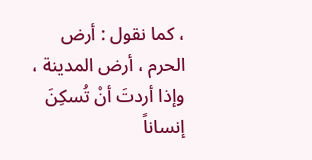، كما نقول : أرض الحرم ، أرض المدينة ، وإذا أردتَ أنْ تُسكِنَ إنساناً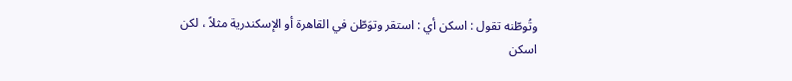وتُوطّنه تقول : اسكن أي : استقر وتوَطّن في القاهرة أو الإسكندرية مثلاً ، لكن اسكن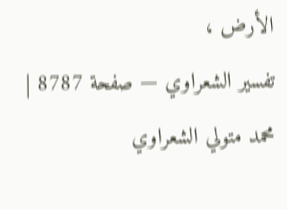الأرض ،
تفسير الشعراوي — صفحة 8787 | محمد متولي الشعراوي